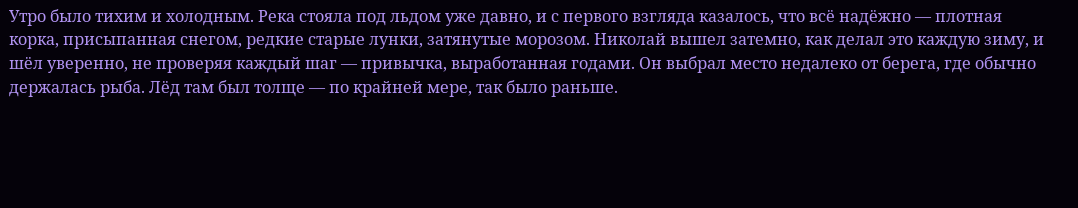Утро было тихим и холодным. Река стояла под льдом уже давно, и с первого взгляда казалось, что всё надёжно — плотная корка, присыпанная снегом, редкие старые лунки, затянутые морозом. Николай вышел затемно, как делал это каждую зиму, и шёл уверенно, не проверяя каждый шаг — привычка, выработанная годами. Он выбрал место недалеко от берега, где обычно держалась рыба. Лёд там был толще — по крайней мере, так было раньше.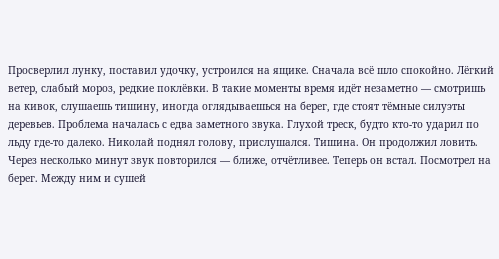Просверлил лунку, поставил удочку, устроился на ящике. Сначала всё шло спокойно. Лёгкий ветер, слабый мороз, редкие поклёвки. В такие моменты время идёт незаметно — смотришь на кивок, слушаешь тишину, иногда оглядываешься на берег, где стоят тёмные силуэты деревьев. Проблема началась с едва заметного звука. Глухой треск, будто кто-то ударил по льду где-то далеко. Николай поднял голову, прислушался. Тишина. Он продолжил ловить. Через несколько минут звук повторился — ближе, отчётливее. Теперь он встал. Посмотрел на берег. Между ним и сушей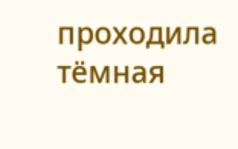проходила тёмная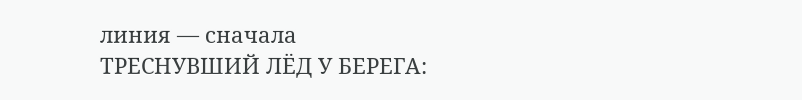линия — сначала
ТРЕСНУВШИЙ ЛЁД У БЕРЕГА: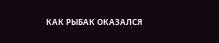КАК РЫБАК ОКАЗАЛСЯ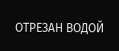ОТРЕЗАН ВОДОЙ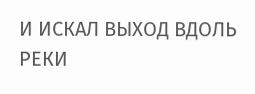И ИСКАЛ ВЫХОД ВДОЛЬ РЕКИ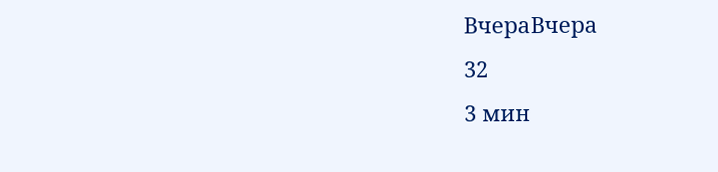ВчераВчера
32
3 мин